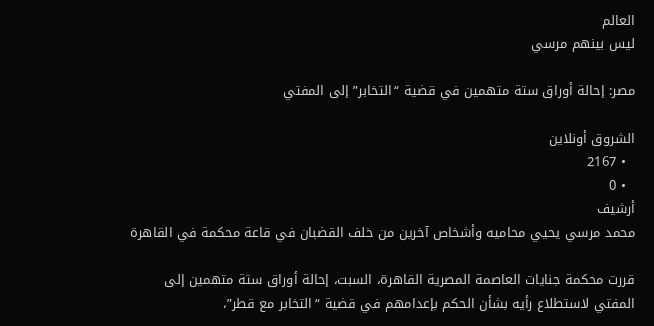العالم
ليس بينهم مرسي

مصر: إحالة أوراق ستة متهمين في قضية “التخابر” إلى المفتي

الشروق أونلاين
  • 2167
  • 0
أرشيف
محمد مرسي يحيي محاميه وأشخاص آخرين من خلف القضبان في قاعة محكمة في القاهرة

قررت محكمة جنايات العاصمة المصرية القاهرة، السبت، إحالة أوراق ستة متهمين إلى المفتي لاستطلاع رأيه بشأن الحكم بإعدامهم في قضية “التخابر مع قطر”،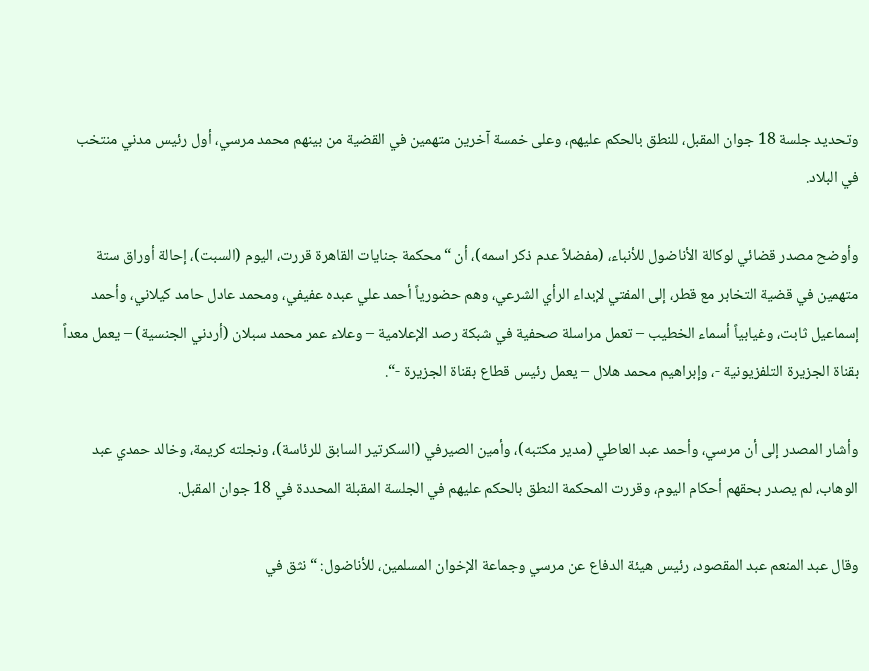وتحديد جلسة 18 جوان المقبل، للنطق بالحكم عليهم، وعلى خمسة آخرين متهمين في القضية من بينهم محمد مرسي، أول رئيس مدني منتخب في البلاد.

وأوضح مصدر قضائي لوكالة الأناضول للأنباء، (مفضلاً عدم ذكر اسمه)، أن “محكمة جنايات القاهرة قررت، اليوم (السبت)، إحالة أوراق ستة متهمين في قضية التخابر مع قطر، إلى المفتي لإبداء الرأي الشرعي، وهم حضورياً أحمد علي عبده عفيفي، ومحمد عادل حامد كيلاني، وأحمد إسماعيل ثابت، وغيابياً أسماء الخطيب – تعمل مراسلة صحفية في شبكة رصد الإعلامية – وعلاء عمر محمد سبلان (أردني الجنسية) – يعمل معداً بقناة الجزيرة التلفزيونية -، وإبراهيم محمد هلال – يعمل رئيس قطاع بقناة الجزيرة -“.

وأشار المصدر إلى أن مرسي، وأحمد عبد العاطي (مدير مكتبه)، وأمين الصيرفي (السكرتير السابق للرئاسة)، ونجلته كريمة، وخالد حمدي عبد الوهاب، لم يصدر بحقهم أحكام اليوم، وقررت المحكمة النطق بالحكم عليهم في الجلسة المقبلة المحددة في 18 جوان المقبل.

وقال عبد المنعم عبد المقصود، رئيس هيئة الدفاع عن مرسي وجماعة الإخوان المسلمين، للأناضول: “نثق في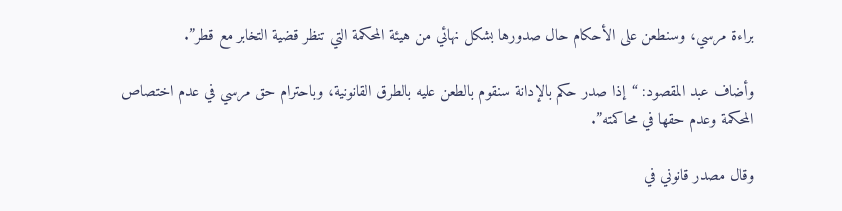براءة مرسي، وسنطعن على الأحكام حال صدورها بشكل نهائي من هيئة المحكمة التي تنظر قضية التخابر مع قطر”.

وأضاف عبد المقصود: “إذا صدر حكم بالإدانة سنقوم بالطعن عليه بالطرق القانونية، وباحترام حق مرسي في عدم اختصاص المحكمة وعدم حقها في محاكمته”.

وقال مصدر قانوني في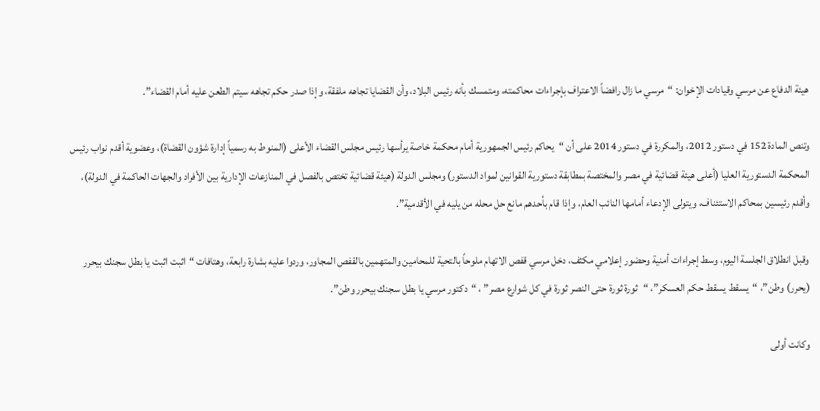هيئة الدفاع عن مرسي وقيادات الإخوان: “مرسي ما زال رافضاً الاعتراف بإجراءات محاكمته، ومتمسك بأنه رئيس البلاد، وأن القضايا تجاهه ملفقة، وإذا صدر حكم تجاهه سيتم الطعن عليه أمام القضاء”.

وتنص المادة 152 في دستور 2012، والمكررة في دستور 2014 على أن “يحاكم رئيس الجمهورية أمام محكمة خاصة يرأسها رئيس مجلس القضاء الأعلى (المنوط به رسمياً إدارة شؤون القضاة)، وعضوية أقدم نواب رئيس المحكمة الدستورية العليا (أعلى هيئة قضائية في مصر والمختصة بمطابقة دستورية القوانين لمواد الدستور) ومجلس الدولة (هيئة قضائية تختص بالفصل في المنازعات الإدارية بين الأفراد والجهات الحاكمة في الدولة)، وأقدم رئيسين بمحاكم الاستئناف، ويتولى الإدعاء أمامها النائب العام، وإذا قام بأحدهم مانع حل محله من يليه في الأقدمية”.

وقبل انطلاق الجلسة اليوم، وسط إجراءات أمنية وحضور إعلامي مكثف، دخل مرسي قفص الاتهام ملوحاً بالتحية للمحامين والمتهمين بالقفص المجاور، وردوا عليه بشارة رابعة، وهتافات “اثبت اثبت يا بطل سجنك بيحرر (يحرر) وطن”، “يسقط يسقط حكم العسكر”، “ثورة ثورة حتى النصر ثورة في كل شوارع مصر” ، “دكتور مرسي يا بطل سجنك بيحرر وطن”.

وكانت أولى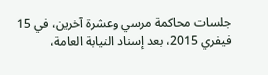جلسات محاكمة مرسي وعشرة آخرين، في 15 فيفري 2015، بعد إسناد النيابة العامة،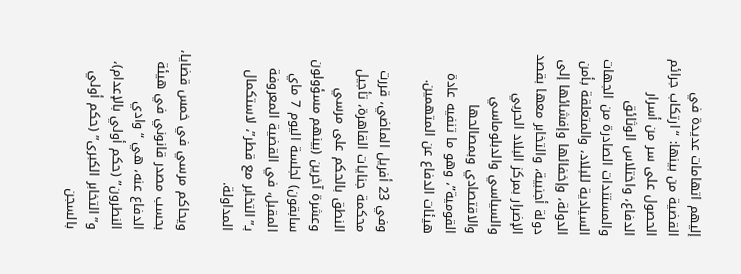إليهم اتهامات عديدة في القضية من بينها: “ارتكاب جرائم الحصول على سر من أسرار الدفاع، واختلاس الوثائق والمستندات الصادرة من الجهات السيادية للبلاد، والمتعلقة بأمن الدولة، وإخفائها وإفشائها إلى دولة أجنبية، والتخابر معها بقصد الإضرار بمركز البلاد الحربي والسياسي والدبلوماسي والاقتصادي وبمصالحها القومية”، وهو ما تنفيه عادة هيئات الدفاع عن المتهمين.

وفي 23 أفريل الماضي، قررت محكمة جنايات القاهرة، تأجيل النطق بالحكم على مرسي وعشرة آخرين (بينهم مسؤولون سابقون) لجلسة اليوم 7 ماي المقبل، في القضية المعروفة بـ”التخابر مع قطر”، لاستكمال المداولة.

ويحاكم مرسي في خمس قضايا، بحسب مصدر قانوني في هيئة الدفاع عنه، هي “وادي النطرون” (حكم أولي بالإعدام)، و”التخابر الكبرى” (حكم أولي بالسجن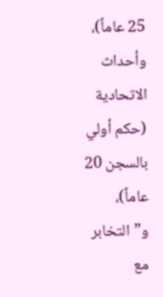25 عاماً)، وأحداث الاتحادية (حكم أولي بالسجن 20 عاماً)، و”التخابر مع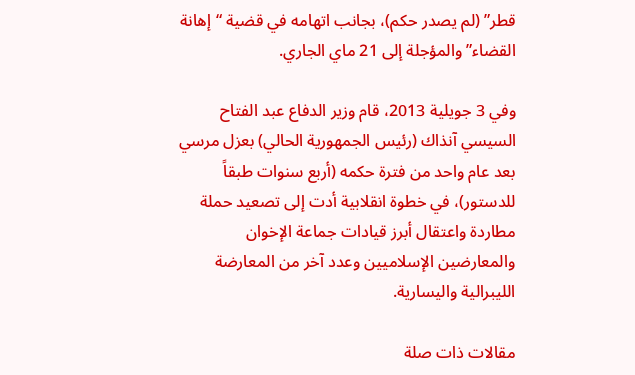قطر” (لم يصدر حكم)، بجانب اتهامه في قضية “إهانة القضاء” والمؤجلة إلى 21 ماي الجاري.

وفي 3 جويلية 2013، قام وزير الدفاع عبد الفتاح السيسي آنذاك (رئيس الجمهورية الحالي) بعزل مرسي بعد عام واحد من فترة حكمه (أربع سنوات طبقاً للدستور)، في خطوة انقلابية أدت إلى تصعيد حملة مطاردة واعتقال أبرز قيادات جماعة الإخوان والمعارضين الإسلاميين وعدد آخر من المعارضة الليبرالية واليسارية.

مقالات ذات صلة